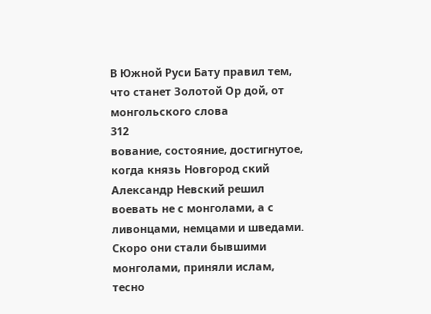В Южной Руси Бату правил тем, что станет Золотой Ор дой, от монгольского слова
312
вование, состояние, достигнутое, когда князь Новгород ский Александр Невский решил воевать не с монголами, а с ливонцами, немцами и шведами. Скоро они стали бывшими монголами, приняли ислам, тесно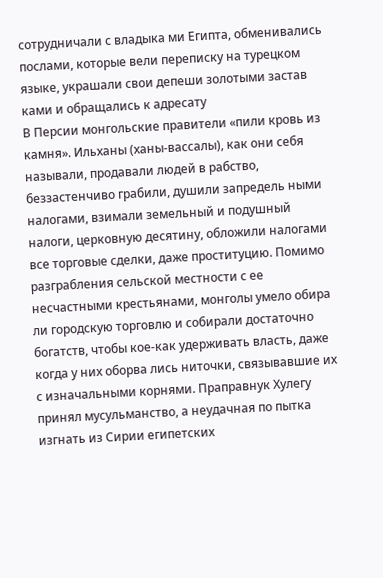сотрудничали с владыка ми Египта, обменивались послами, которые вели переписку на турецком языке, украшали свои депеши золотыми застав ками и обращались к адресату
В Персии монгольские правители «пили кровь из камня». Ильханы (ханы-вассалы), как они себя называли, продавали людей в рабство, беззастенчиво грабили, душили запредель ными налогами, взимали земельный и подушный налоги, церковную десятину, обложили налогами все торговые сделки, даже проституцию. Помимо разграбления сельской местности с ее несчастными крестьянами, монголы умело обира ли городскую торговлю и собирали достаточно богатств, чтобы кое-как удерживать власть, даже когда у них оборва лись ниточки, связывавшие их с изначальными корнями. Праправнук Хулегу принял мусульманство, а неудачная по пытка изгнать из Сирии египетских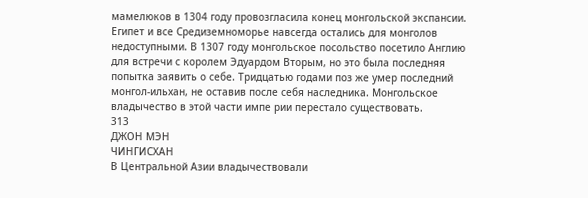мамелюков в 1304 году провозгласила конец монгольской экспансии. Египет и все Средиземноморье навсегда остались для монголов недоступными. В 1307 году монгольское посольство посетило Англию для встречи с королем Эдуардом Вторым, но это была последняя попытка заявить о себе. Тридцатью годами поз же умер последний монгол-ильхан, не оставив после себя наследника. Монгольское владычество в этой части импе рии перестало существовать.
313
ДЖОН МЭН
ЧИНГИСХАН
В Центральной Азии владычествовали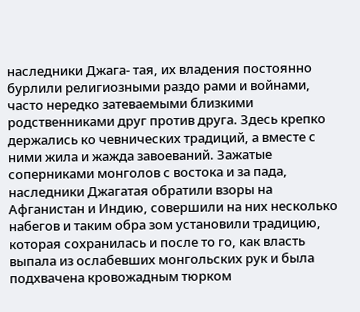наследники Джага- тая, их владения постоянно бурлили религиозными раздо рами и войнами, часто нередко затеваемыми близкими родственниками друг против друга. Здесь крепко держались ко чевнических традиций, а вместе с ними жила и жажда завоеваний. Зажатые соперниками монголов с востока и за пада, наследники Джагатая обратили взоры на Афганистан и Индию, совершили на них несколько набегов и таким обра зом установили традицию, которая сохранилась и после то го, как власть выпала из ослабевших монгольских рук и была подхвачена кровожадным тюрком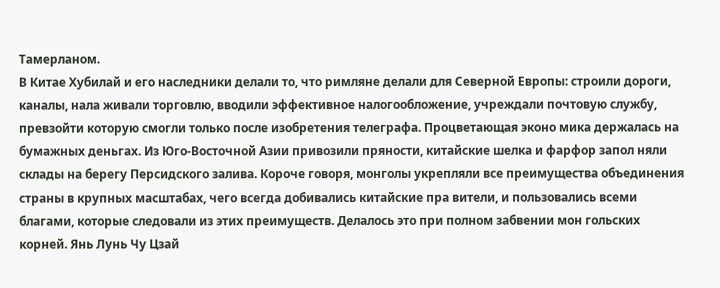Тамерланом.
В Китае Хубилай и его наследники делали то, что римляне делали для Северной Европы: строили дороги, каналы, нала живали торговлю, вводили эффективное налогообложение, учреждали почтовую службу, превзойти которую смогли только после изобретения телеграфа. Процветающая эконо мика держалась на бумажных деньгах. Из Юго-Восточной Азии привозили пряности, китайские шелка и фарфор запол няли склады на берегу Персидского залива. Короче говоря, монголы укрепляли все преимущества объединения страны в крупных масштабах, чего всегда добивались китайские пра вители, и пользовались всеми благами, которые следовали из этих преимуществ. Делалось это при полном забвении мон гольских корней. Янь Лунь Чу Цзай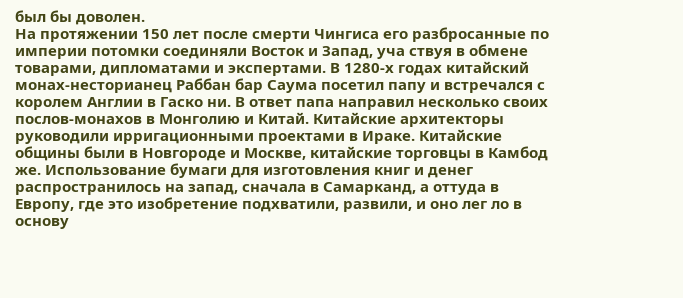был бы доволен.
На протяжении 150 лет после смерти Чингиса его разбросанные по империи потомки соединяли Восток и Запад, уча ствуя в обмене товарами, дипломатами и экспертами. В 1280-х годах китайский монах-несторианец Раббан бар Саума посетил папу и встречался с королем Англии в Гаско ни. В ответ папа направил несколько своих послов-монахов в Монголию и Китай. Китайские архитекторы руководили ирригационными проектами в Ираке. Китайские общины были в Новгороде и Москве, китайские торговцы в Камбод же. Использование бумаги для изготовления книг и денег распространилось на запад, сначала в Самарканд, а оттуда в
Европу, где это изобретение подхватили, развили, и оно лег ло в основу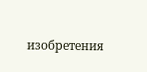изобретения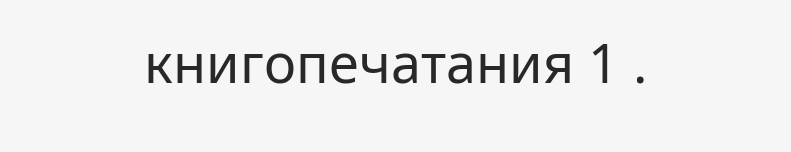книгопечатания 1 .